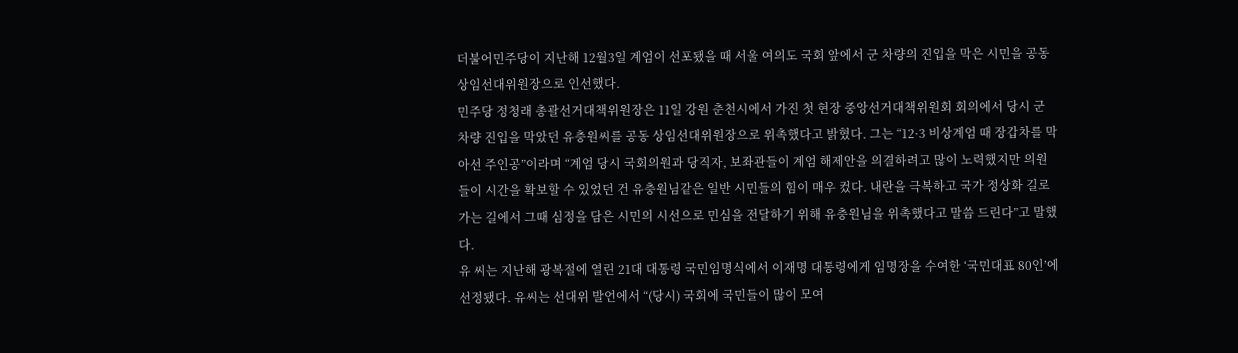더불어민주당이 지난해 12월3일 계엄이 선포됐을 때 서울 여의도 국회 앞에서 군 차량의 진입을 막은 시민을 공동 상임선대위원장으로 인선했다.
민주당 정청래 총괄선거대책위원장은 11일 강원 춘천시에서 가진 첫 현장 중앙선거대책위원회 회의에서 당시 군 차량 진입을 막았던 유충원씨를 공동 상임선대위원장으로 위촉했다고 밝혔다. 그는 “12·3 비상계엄 때 장갑차를 막아선 주인공”이라며 “계엄 당시 국회의원과 당직자, 보좌관들이 계엄 해제안을 의결하려고 많이 노력했지만 의원들이 시간을 확보할 수 있었던 건 유충원님같은 일반 시민들의 힘이 매우 컸다. 내란을 극복하고 국가 정상화 길로 가는 길에서 그때 심정을 담은 시민의 시선으로 민심을 전달하기 위해 유충원님을 위촉했다고 말씀 드린다”고 말했다.
유 씨는 지난해 광복절에 열린 21대 대통령 국민임명식에서 이재명 대통령에게 임명장을 수여한 ‘국민대표 80인’에 선정됐다. 유씨는 선대위 발언에서 “(당시) 국회에 국민들이 많이 모여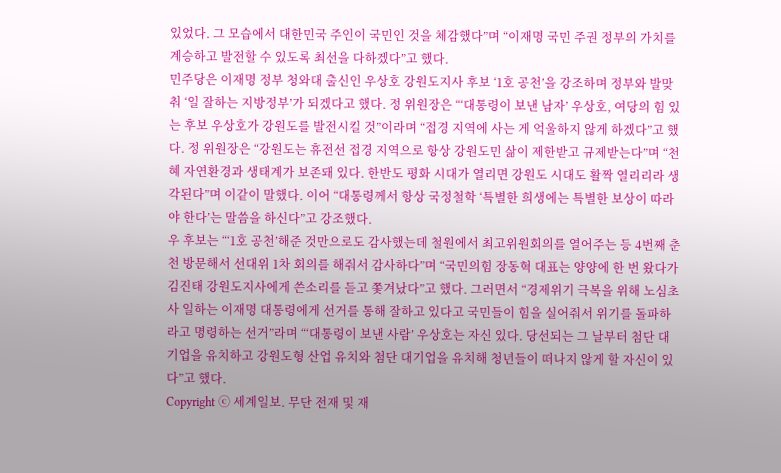있었다. 그 모습에서 대한민국 주인이 국민인 것을 체감했다”며 “이재명 국민 주권 정부의 가치를 계승하고 발전할 수 있도록 최선을 다하겠다”고 했다.
민주당은 이재명 정부 청와대 출신인 우상호 강원도지사 후보 ‘1호 공천’을 강조하며 정부와 발맞춰 ‘일 잘하는 지방정부’가 되겠다고 했다. 정 위원장은 “‘대통령이 보낸 남자’ 우상호, 여당의 힘 있는 후보 우상호가 강원도를 발전시킬 것”이라며 “접경 지역에 사는 게 억울하지 않게 하겠다”고 했다. 정 위원장은 “강원도는 휴전선 접경 지역으로 항상 강원도민 삶이 제한받고 규제받는다”며 “천혜 자연환경과 생태계가 보존돼 있다. 한반도 평화 시대가 열리면 강원도 시대도 활짝 열리리라 생각된다”며 이같이 말했다. 이어 “대통령께서 항상 국정철학 ‘특별한 희생에는 특별한 보상이 따라야 한다’는 말씀을 하신다”고 강조했다.
우 후보는 “‘1호 공천’해준 것만으로도 감사했는데 철원에서 최고위원회의를 열어주는 등 4번째 춘천 방문해서 선대위 1차 회의를 해줘서 감사하다”며 “국민의힘 장동혁 대표는 양양에 한 번 왔다가 김진태 강원도지사에게 쓴소리를 듣고 쫓겨났다”고 했다. 그러면서 “경제위기 극복을 위해 노심초사 일하는 이재명 대통령에게 선거를 통해 잘하고 있다고 국민들이 힘을 실어줘서 위기를 돌파하라고 명령하는 선거”라며 “‘대통령이 보낸 사람’ 우상호는 자신 있다. 당선되는 그 날부터 첨단 대기업을 유치하고 강원도형 산업 유치와 첨단 대기업을 유치해 청년들이 떠나지 않게 할 자신이 있다”고 했다.
Copyright ⓒ 세계일보. 무단 전재 및 재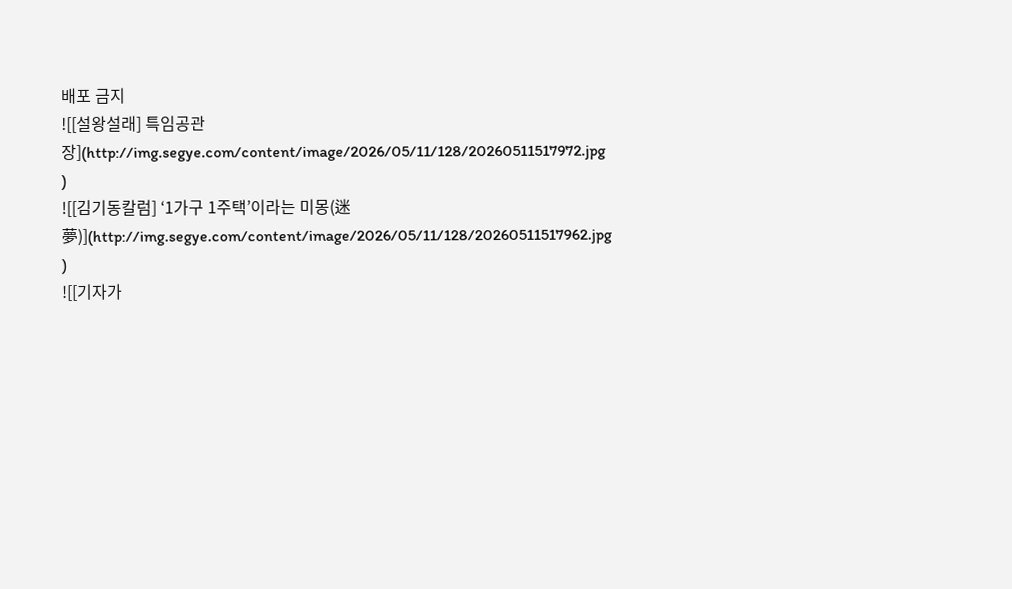배포 금지
![[설왕설래] 특임공관장](http://img.segye.com/content/image/2026/05/11/128/20260511517972.jpg
)
![[김기동칼럼] ‘1가구 1주택’이라는 미몽(迷夢)](http://img.segye.com/content/image/2026/05/11/128/20260511517962.jpg
)
![[기자가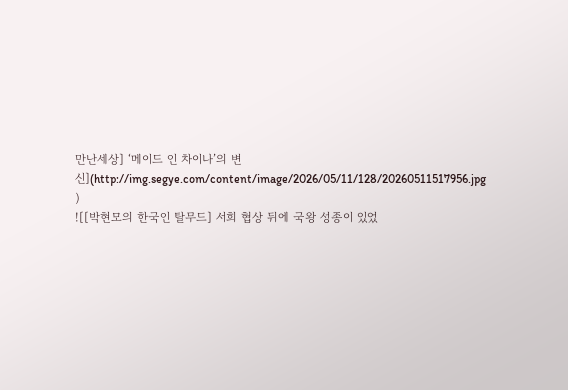만난세상] ‘메이드 인 차이나’의 변신](http://img.segye.com/content/image/2026/05/11/128/20260511517956.jpg
)
![[박현모의 한국인 탈무드] 서희 협상 뒤에 국왕 성종이 있었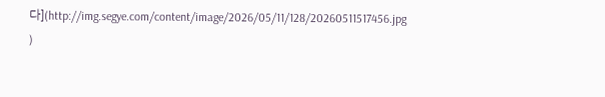다](http://img.segye.com/content/image/2026/05/11/128/20260511517456.jpg
)